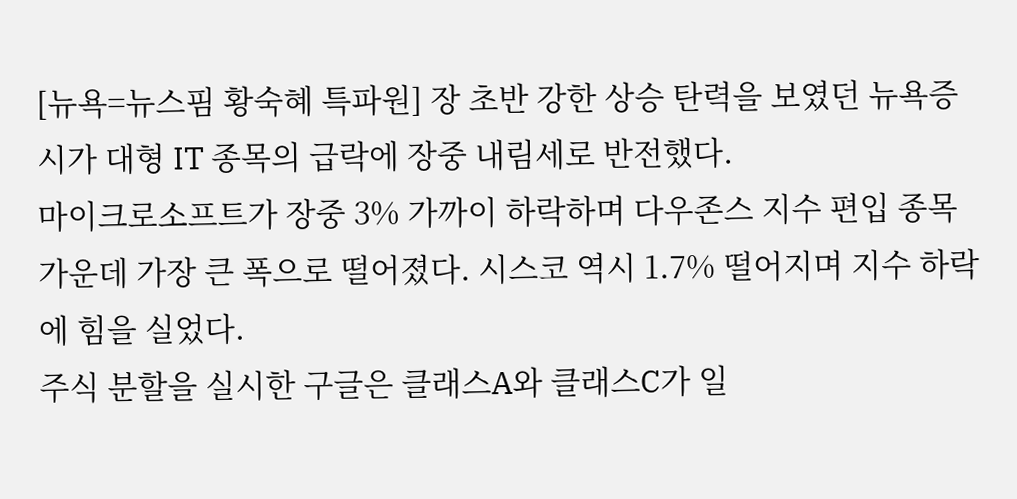[뉴욕=뉴스핌 황숙혜 특파원] 장 초반 강한 상승 탄력을 보였던 뉴욕증시가 대형 IT 종목의 급락에 장중 내림세로 반전했다.
마이크로소프트가 장중 3% 가까이 하락하며 다우존스 지수 편입 종목 가운데 가장 큰 폭으로 떨어졌다. 시스코 역시 1.7% 떨어지며 지수 하락에 힘을 실었다.
주식 분할을 실시한 구글은 클래스A와 클래스C가 일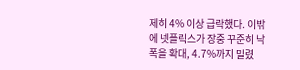제히 4% 이상 급락했다. 이밖에 넷플릭스가 장중 꾸준히 낙폭을 확대, 4.7%까지 밀렸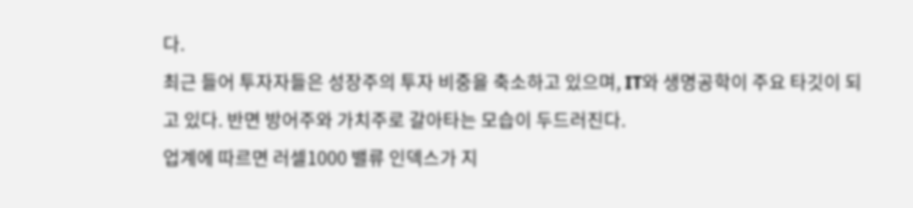다.
최근 들어 투자자들은 성장주의 투자 비중을 축소하고 있으며, IT와 생명공학이 주요 타깃이 되고 있다. 반면 방어주와 가치주로 갈아타는 모습이 두드러진다.
업계에 따르면 러셀1000 밸류 인덱스가 지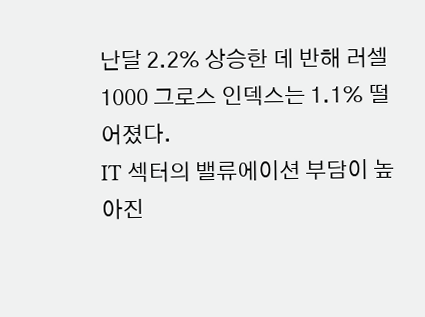난달 2.2% 상승한 데 반해 러셀1000 그로스 인덱스는 1.1% 떨어졌다.
IT 섹터의 밸류에이션 부담이 높아진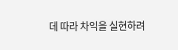데 따라 차익을 실현하려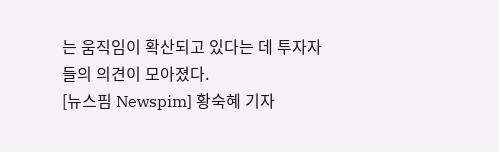는 움직임이 확산되고 있다는 데 투자자들의 의견이 모아졌다.
[뉴스핌 Newspim] 황숙혜 기자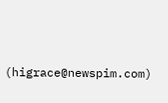(higrace@newspim.com)